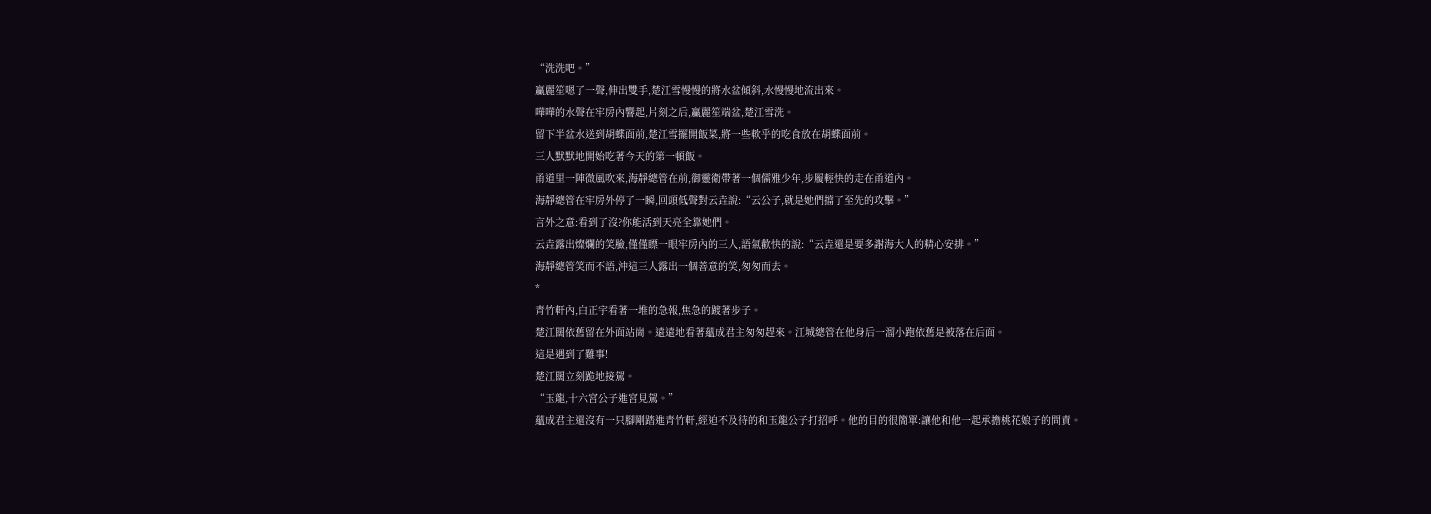“洗洗吧。”
贏麗笙嗯了一聲,伸出雙手,楚江雪慢慢的將水盆傾斜,水慢慢地流出來。
嘩嘩的水聲在牢房內響起,片刻之后,贏麗笙端盆,楚江雪洗。
留下半盆水送到胡蝶面前,楚江雪擺開飯菜,將一些軟乎的吃食放在胡蝶面前。
三人默默地開始吃著今天的第一頓飯。
甬道里一陣微風吹來,海靜總管在前,御靈衛帶著一個儒雅少年,步履輕快的走在甬道內。
海靜總管在牢房外停了一瞬,回頭低聲對云垚說:“云公子,就是她們擋了至先的攻擊。”
言外之意:看到了沒?你能活到天亮全靠她們。
云垚露出燦爛的笑臉,僅僅瞟一眼牢房內的三人,語氣歡快的說:“云垚還是要多謝海大人的精心安排。”
海靜總管笑而不語,沖這三人露出一個善意的笑,匆匆而去。
*
青竹軒內,白正宇看著一堆的急報,焦急的踱著步子。
楚江闊依舊留在外面站崗。遠遠地看著蘊成君主匆匆趕來。江城總管在他身后一溜小跑依舊是被落在后面。
這是遇到了難事!
楚江闊立刻跪地接駕。
“玉龍,十六宮公子進宮見駕。”
蘊成君主還沒有一只腳剛踏進青竹軒,經迫不及待的和玉龍公子打招呼。他的目的很簡單:讓他和他一起承擔桃花娘子的問責。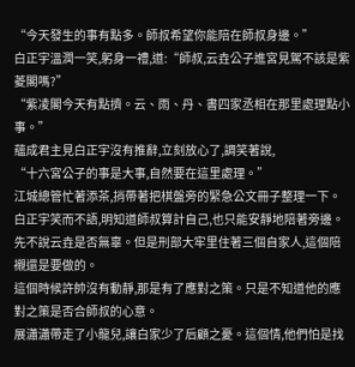“今天發生的事有點多。師叔希望你能陪在師叔身邊。”
白正宇溫潤一笑,躬身一禮,道:“師叔,云垚公子進宮見駕不該是紫菱閣嗎?”
“紫凌閣今天有點擠。云、雨、丹、書四家丞相在那里處理點小事。”
蘊成君主見白正宇沒有推辭,立刻放心了,調笑著說,
“十六宮公子的事是大事,自然要在這里處理。”
江城總管忙著添茶,捎帶著把棋盤旁的緊急公文冊子整理一下。
白正宇笑而不語,明知道師叔算計自己,也只能安靜地陪著旁邊。先不說云垚是否無辜。但是刑部大牢里住著三個自家人,這個陪襯還是要做的。
這個時候許帥沒有動靜,那是有了應對之策。只是不知道他的應對之策是否合師叔的心意。
展瀟瀟帶走了小龍兒,讓白家少了后顧之憂。這個情,他們怕是找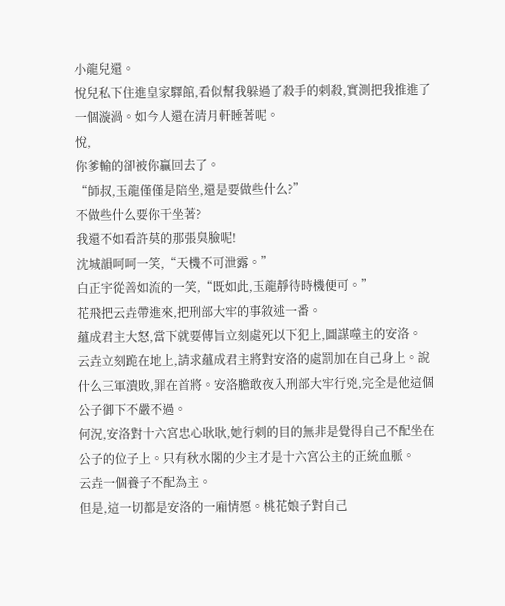小龍兒還。
悅兒私下住進皇家驛館,看似幫我躲過了殺手的刺殺,實測把我推進了一個漩渦。如今人還在清月軒睡著呢。
悅,
你爹輸的卻被你贏回去了。
“師叔,玉龍僅僅是陪坐,還是要做些什么?”
不做些什么要你干坐著?
我還不如看許莫的那張臭臉呢!
沈城韻呵呵一笑,“天機不可泄露。”
白正宇從善如流的一笑,“既如此,玉龍靜待時機便可。”
花飛把云垚帶進來,把刑部大牢的事敘述一番。
蘊成君主大怒,當下就要傳旨立刻處死以下犯上,圖謀噬主的安洛。
云垚立刻跪在地上,請求蘊成君主將對安洛的處罰加在自己身上。說什么三軍潰敗,罪在首將。安洛膽敢夜入刑部大牢行兇,完全是他這個公子御下不嚴不過。
何況,安洛對十六宮忠心耿耿,她行刺的目的無非是覺得自己不配坐在公子的位子上。只有秋水閣的少主才是十六宮公主的正統血脈。
云垚一個養子不配為主。
但是,這一切都是安洛的一廂情愿。桃花娘子對自己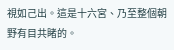視如己出。這是十六宮、乃至整個朝野有目共睹的。